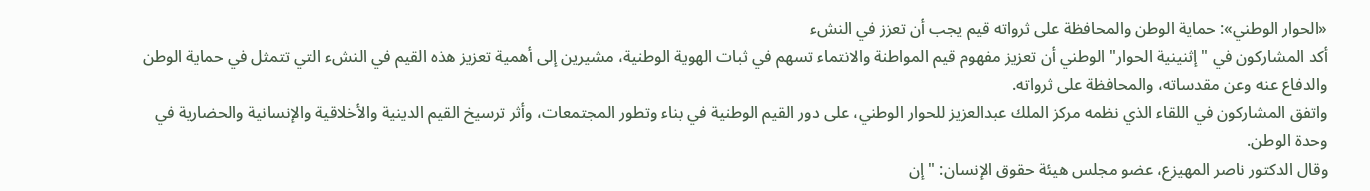«الحوار الوطني»: حماية الوطن والمحافظة على ثرواته قيم يجب أن تعزز في النشء
أكد المشاركون في "إثنينية الحوار" الوطني أن تعزيز مفهوم قيم المواطنة والانتماء تسهم في ثبات الهوية الوطنية، مشيرين إلى أهمية تعزيز هذه القيم في النشء التي تتمثل في حماية الوطن والدفاع عنه وعن مقدساته، والمحافظة على ثرواته.
واتفق المشاركون في اللقاء الذي نظمه مركز الملك عبدالعزيز للحوار الوطني، على دور القيم الوطنية في بناء وتطور المجتمعات، وأثر ترسيخ القيم الدينية والأخلاقية والإنسانية والحضارية في وحدة الوطن.
وقال الدكتور ناصر المهيزع، عضو مجلس هيئة حقوق الإنسان: "إن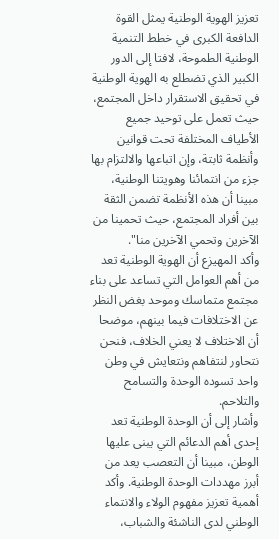تعزيز الهوية الوطنية يمثل القوة الدافعة الكبرى في خطط التنمية الوطنية الطموحة، لافتا إلى الدور الكبير الذي تضطلع به الهوية الوطنية في تحقيق الاستقرار داخل المجتمع، حيث تعمل على توحيد جميع الأطياف المختلفة تحت قوانين وأنظمة ثابتة، وإن اتباعها والالتزام بها جزء من انتمائنا وهويتنا الوطنية، مبينا أن هذه الأنظمة تضمن الثقة بين أفراد المجتمع، حيث تحمينا من الآخرين وتحمي الآخرين منا".
وأكد المهيزع أن الهوية الوطنية تعد من أهم العوامل التي تساعد على بناء مجتمع متماسك وموحد بغض النظر عن الاختلافات فيما بينهم، موضحا أن الاختلاف لا يعني الخلاف، فنحن نتحاور لنتفاهم ونتعايش في وطن واحد تسوده الوحدة والتسامح والتلاحم.
وأشار إلى أن الوحدة الوطنية تعد إحدى أهم الدعائم التي يبنى عليها الوطن، مبينا أن التعصب يعد من أبرز مهددات الوحدة الوطنية. وأكد أهمية تعزيز مفهوم الولاء والانتماء الوطني لدى الناشئة والشباب،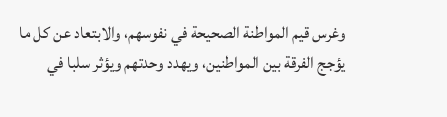وغرس قيم المواطنة الصحيحة في نفوسهم، والابتعاد عن كل ما يؤجج الفرقة بين المواطنين، ويهدد وحدتهم ويؤثر سلبا في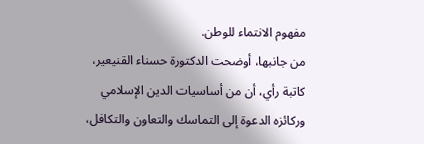مفهوم الانتماء للوطن.
من جانبها، أوضحت الدكتورة حسناء القنيعير، كاتبة رأي، أن من أساسيات الدين الإسلامي وركائزه الدعوة إلى التماسك والتعاون والتكافل،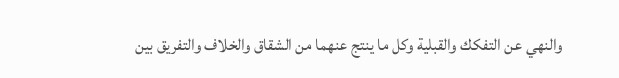والنهي عن التفكك والقبلية وكل ما ينتج عنهما من الشقاق والخلاف والتفريق بين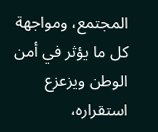المجتمع، ومواجهة كل ما يؤثر في أمن الوطن ويزعزع استقراره،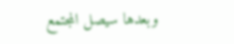وبعدها سيصل المجتمع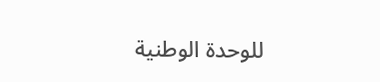للوحدة الوطنية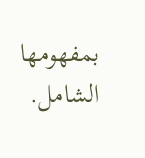بمفهومها الشامل.